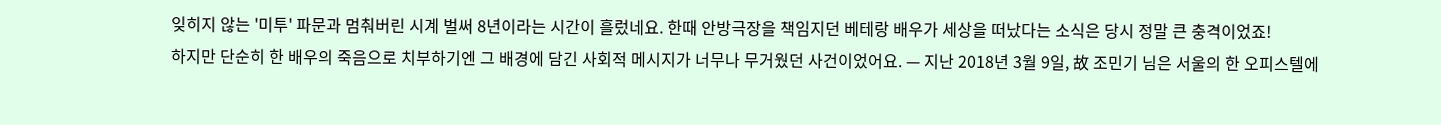잊히지 않는 '미투' 파문과 멈춰버린 시계 벌써 8년이라는 시간이 흘렀네요. 한때 안방극장을 책임지던 베테랑 배우가 세상을 떠났다는 소식은 당시 정말 큰 충격이었죠!
하지만 단순히 한 배우의 죽음으로 치부하기엔 그 배경에 담긴 사회적 메시지가 너무나 무거웠던 사건이었어요. — 지난 2018년 3월 9일, 故 조민기 님은 서울의 한 오피스텔에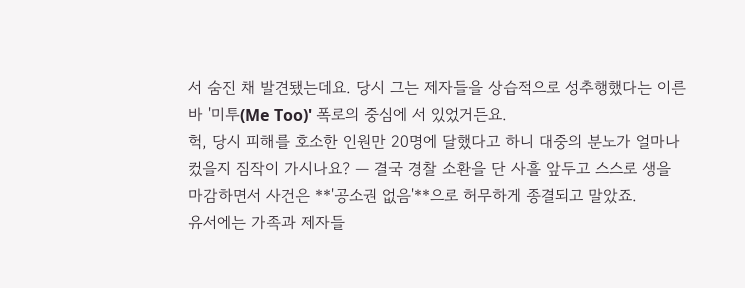서 숨진 채 발견됐는데요. 당시 그는 제자들을 상습적으로 성추행했다는 이른바 '미투(Me Too)' 폭로의 중심에 서 있었거든요.
헉, 당시 피해를 호소한 인원만 20명에 달했다고 하니 대중의 분노가 얼마나 컸을지 짐작이 가시나요? — 결국 경찰 소환을 단 사흘 앞두고 스스로 생을 마감하면서 사건은 **'공소권 없음'**으로 허무하게 종결되고 말았죠.
유서에는 가족과 제자들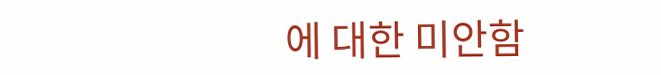에 대한 미안함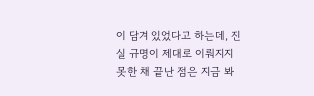이 담겨 있었다고 하는데, 진실 규명이 제대로 이뤄지지 못한 채 끝난 점은 지금 봐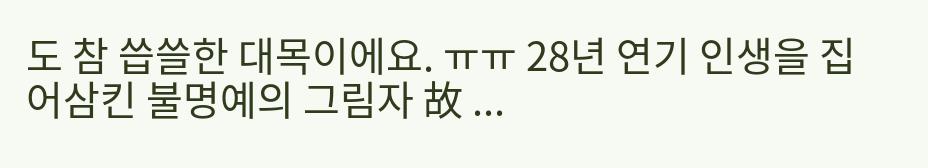도 참 씁쓸한 대목이에요. ㅠㅠ 28년 연기 인생을 집어삼킨 불명예의 그림자 故 ...